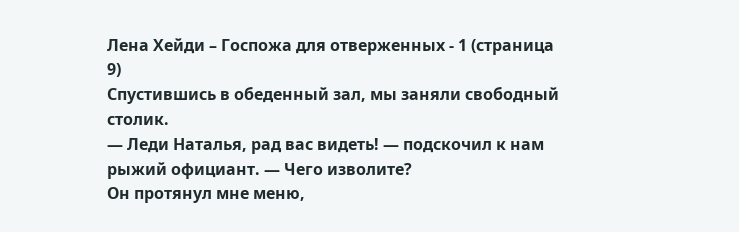Лена Хейди – Госпожа для отверженных - 1 (страница 9)
Спустившись в обеденный зал, мы заняли свободный столик.
— Леди Наталья, рад вас видеть! — подскочил к нам рыжий официант. — Чего изволите?
Он протянул мне меню,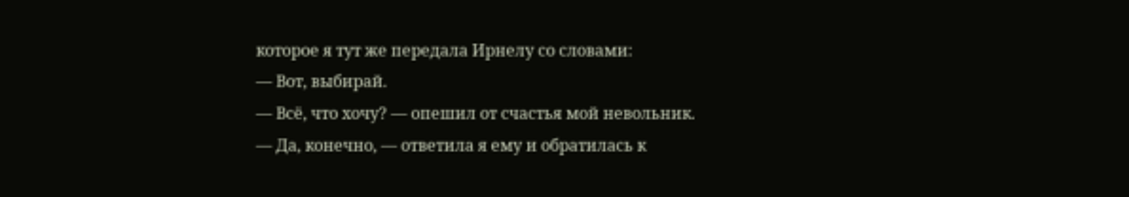которое я тут же передала Ирнелу со словами:
— Вот, выбирай.
— Всё, что хочу? — опешил от счастья мой невольник.
— Да, конечно, — ответила я ему и обратилась к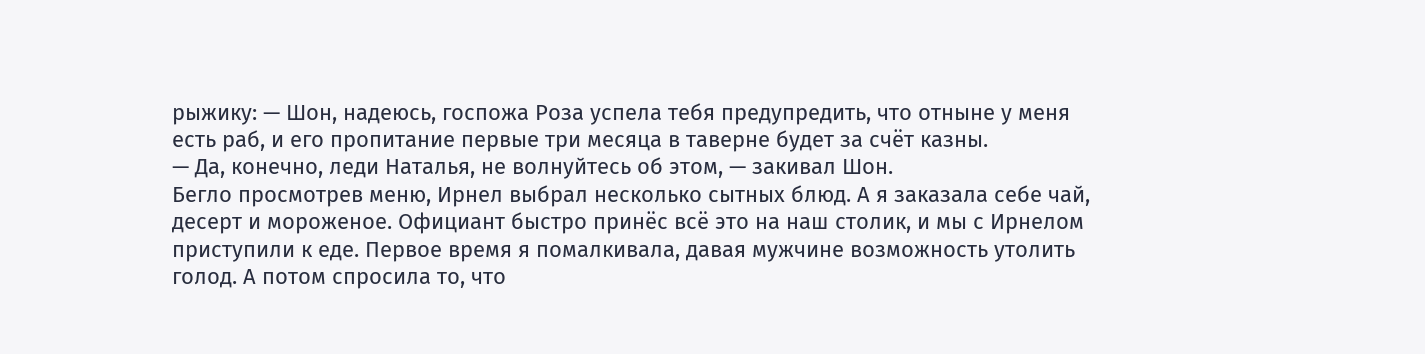рыжику: — Шон, надеюсь, госпожа Роза успела тебя предупредить, что отныне у меня есть раб, и его пропитание первые три месяца в таверне будет за счёт казны.
— Да, конечно, леди Наталья, не волнуйтесь об этом, — закивал Шон.
Бегло просмотрев меню, Ирнел выбрал несколько сытных блюд. А я заказала себе чай, десерт и мороженое. Официант быстро принёс всё это на наш столик, и мы с Ирнелом приступили к еде. Первое время я помалкивала, давая мужчине возможность утолить голод. А потом спросила то, что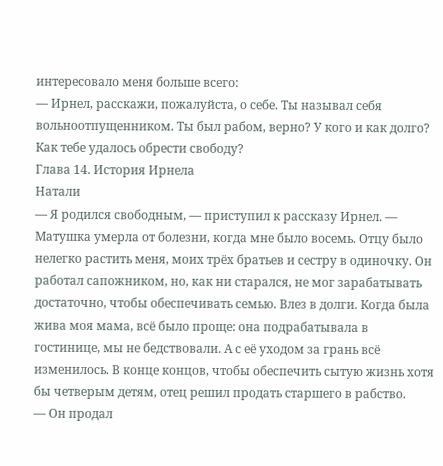интересовало меня больше всего:
— Ирнел, расскажи, пожалуйста, о себе. Ты называл себя вольноотпущенником. Ты был рабом, верно? У кого и как долго? Как тебе удалось обрести свободу?
Глава 14. История Ирнела
Натали
— Я родился свободным, — приступил к рассказу Ирнел. — Матушка умерла от болезни, когда мне было восемь. Отцу было нелегко растить меня, моих трёх братьев и сестру в одиночку. Он работал сапожником, но, как ни старался, не мог зарабатывать достаточно, чтобы обеспечивать семью. Влез в долги. Когда была жива моя мама, всё было проще: она подрабатывала в гостинице, мы не бедствовали. А с её уходом за грань всё изменилось. В конце концов, чтобы обеспечить сытую жизнь хотя бы четверым детям, отец решил продать старшего в рабство.
— Он продал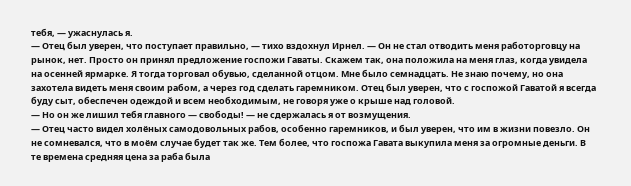тебя, — ужаснулась я.
— Отец был уверен, что поступает правильно, — тихо вздохнул Ирнел. — Он не стал отводить меня работорговцу на рынок, нет. Просто он принял предложение госпожи Гаваты. Скажем так, она положила на меня глаз, когда увидела на осенней ярмарке. Я тогда торговал обувью, сделанной отцом. Мне было семнадцать. Не знаю почему, но она захотела видеть меня своим рабом, а через год сделать гаремником. Отец был уверен, что с госпожой Гаватой я всегда буду сыт, обеспечен одеждой и всем необходимым, не говоря уже о крыше над головой.
— Но он же лишил тебя главного — свободы! — не сдержалась я от возмущения.
— Отец часто видел холёных самодовольных рабов, особенно гаремников, и был уверен, что им в жизни повезло. Он не сомневался, что в моём случае будет так же. Тем более, что госпожа Гавата выкупила меня за огромные деньги. В те времена средняя цена за раба была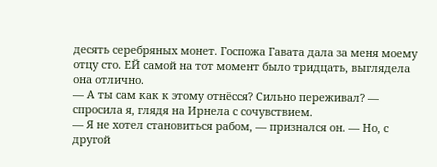десять серебряных монет. Госпожа Гавата дала за меня моему отцу сто. ЕЙ самой на тот момент было тридцать, выглядела она отлично.
— А ты сам как к этому отнёсся? Сильно переживал? — спросила я, глядя на Ирнела с сочувствием.
— Я не хотел становиться рабом, — признался он. — Но, с другой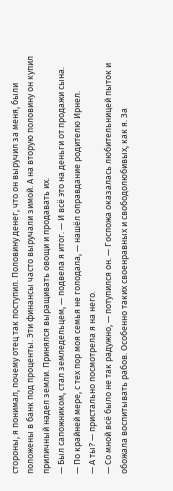стороны, я понимал, почему отец так поступил. Половину денег, что он выручил за меня, были положены в банк под проценты. Эти финансы часто выручали зимой. А на вторую половину он купил приличный надел земли. Принялся выращивать овощи и продавать их.
— Был сапожником, стал земледельцем, — подвела я итог. — И всё это на деньги от продажи сына.
— По крайней мере, с тех пор моя семья не голодала, — нашёл оправдание родителю Ирнел.
— А ты? — пристально посмотрела я на него.
— Со мной всё было не так радужно, — потупился он. — Госпожа оказалась любительницей пыток и обожала воспитывать рабов. Особенно таких своенравных и свободолюбивых, как я. За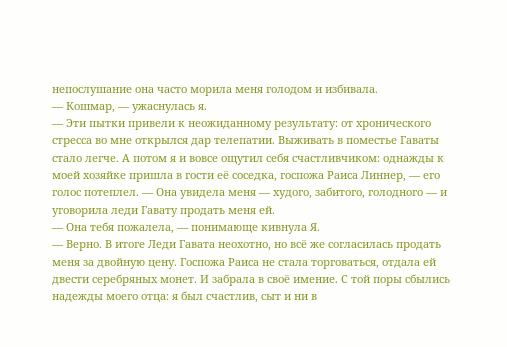непослушание она часто морила меня голодом и избивала.
— Кошмар, — ужаснулась я.
— Эти пытки привели к неожиданному результату: от хронического стресса во мне открылся дар телепатии. Выживать в поместье Гаваты стало легче. А потом я и вовсе ощутил себя счастливчиком: однажды к моей хозяйке пришла в гости её соседка, госпожа Раиса Линнер, — его голос потеплел. — Она увидела меня — худого, забитого, голодного — и уговорила леди Гавату продать меня ей.
— Она тебя пожалела, — понимающе кивнула Я.
— Верно. В итоге Леди Гавата неохотно, но всё же согласилась продать меня за двойную цену. Госпожа Раиса не стала торговаться, отдала ей двести серебряных монет. И забрала в своё имение. С той поры сбылись надежды моего отца: я был счастлив, сыт и ни в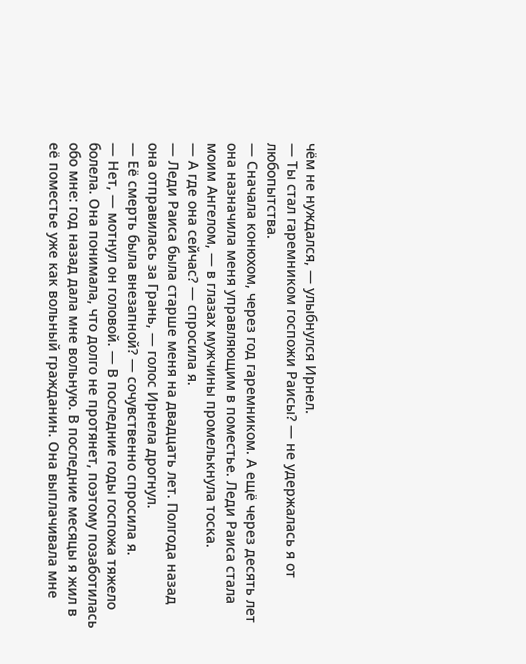чём не нуждался, — улыбнулся Ирнел.
— Ты стал гаремником госпожи Раисы? — не удержалась я от любопытства.
— Сначала конюхом, через год гаремником. А ещё через десять лет она назначила меня управляющим в поместье. Леди Раиса стала моим Ангелом, — в глазах мужчины промелькнула тоска.
— А где она сейчас? — спросила я.
— Леди Раиса была старше меня на двадцать лет. Полгода назад она отправилась за Грань, — голос Ирнела дрогнул.
— Её смерть была внезапной? — сочувственно спросила я.
— Нет, — мотнул он головой. — В последние годы госпожа тяжело болела. Она понимала, что долго не протянет, поэтому позаботилась обо мне: год назад дала мне вольную. В последние месяцы я жил в её поместье уже как вольный гражданин. Она выплачивала мне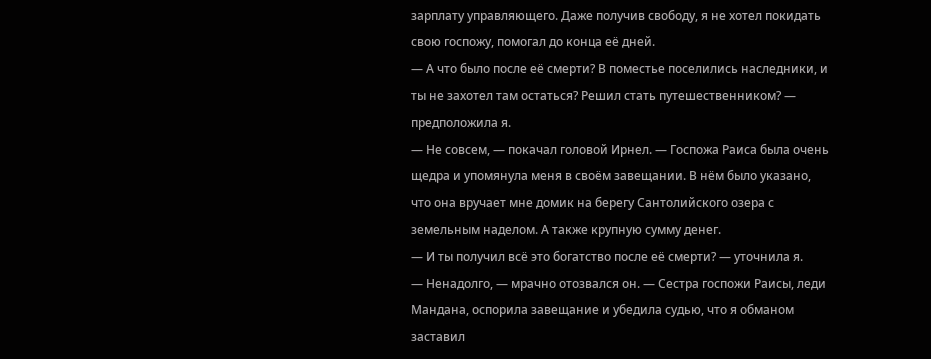зарплату управляющего. Даже получив свободу, я не хотел покидать свою госпожу, помогал до конца её дней.
— А что было после её смерти? В поместье поселились наследники, и ты не захотел там остаться? Решил стать путешественником? — предположила я.
— Не совсем, — покачал головой Ирнел. — Госпожа Раиса была очень щедра и упомянула меня в своём завещании. В нём было указано, что она вручает мне домик на берегу Сантолийского озера с земельным наделом. А также крупную сумму денег.
— И ты получил всё это богатство после её смерти? — уточнила я.
— Ненадолго, — мрачно отозвался он. — Сестра госпожи Раисы, леди Мандана, оспорила завещание и убедила судью, что я обманом заставил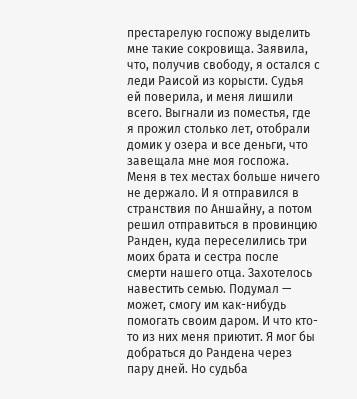престарелую госпожу выделить мне такие сокровища. Заявила, что, получив свободу, я остался с леди Раисой из корысти. Судья ей поверила, и меня лишили всего. Выгнали из поместья, где я прожил столько лет, отобрали домик у озера и все деньги, что завещала мне моя госпожа. Меня в тех местах больше ничего не держало. И я отправился в странствия по Аншайну, а потом решил отправиться в провинцию Ранден, куда переселились три моих брата и сестра после смерти нашего отца. Захотелось навестить семью. Подумал — может, смогу им как-нибудь помогать своим даром. И что кто-то из них меня приютит. Я мог бы добраться до Рандена через пару дней. Но судьба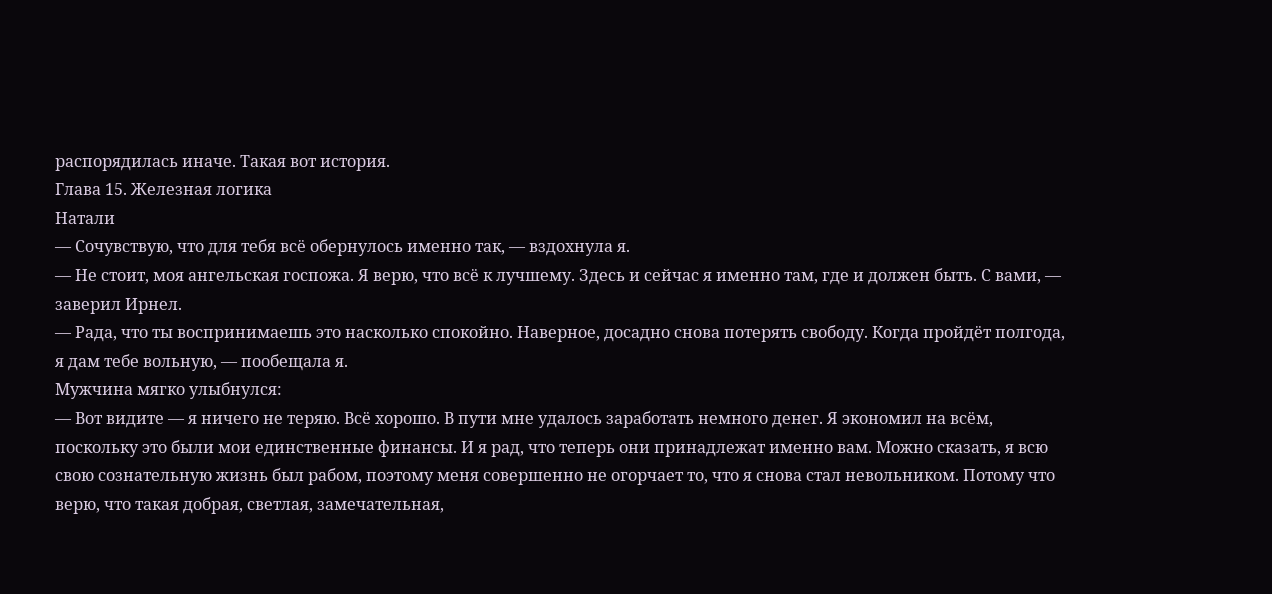распорядилась иначе. Такая вот история.
Глава 15. Железная логика
Натали
— Сочувствую, что для тебя всё обернулось именно так, — вздохнула я.
— Не стоит, моя ангельская госпожа. Я верю, что всё к лучшему. Здесь и сейчас я именно там, где и должен быть. С вами, — заверил Ирнел.
— Рада, что ты воспринимаешь это насколько спокойно. Наверное, досадно снова потерять свободу. Когда пройдёт полгода, я дам тебе вольную, — пообещала я.
Мужчина мягко улыбнулся:
— Вот видите — я ничего не теряю. Всё хорошо. В пути мне удалось заработать немного денег. Я экономил на всём, поскольку это были мои единственные финансы. И я рад, что теперь они принадлежат именно вам. Можно сказать, я всю свою сознательную жизнь был рабом, поэтому меня совершенно не огорчает то, что я снова стал невольником. Потому что верю, что такая добрая, светлая, замечательная,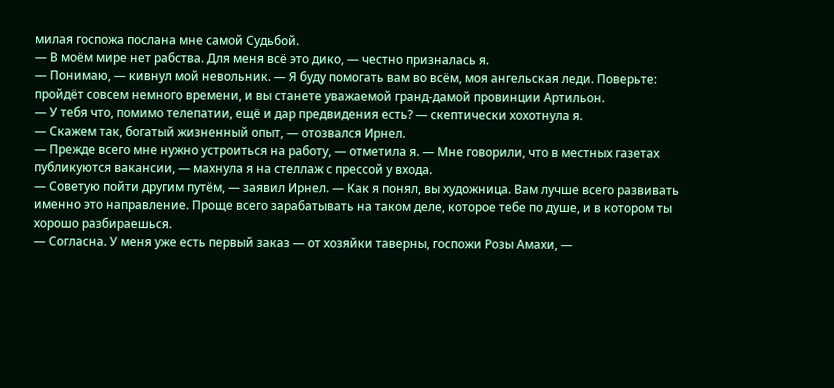милая госпожа послана мне самой Судьбой.
— В моём мире нет рабства. Для меня всё это дико, — честно призналась я.
— Понимаю, — кивнул мой невольник. — Я буду помогать вам во всём, моя ангельская леди. Поверьте: пройдёт совсем немного времени, и вы станете уважаемой гранд-дамой провинции Артильон.
— У тебя что, помимо телепатии, ещё и дар предвидения есть? — скептически хохотнула я.
— Скажем так, богатый жизненный опыт, — отозвался Ирнел.
— Прежде всего мне нужно устроиться на работу, — отметила я. — Мне говорили, что в местных газетах публикуются вакансии, — махнула я на стеллаж с прессой у входа.
— Советую пойти другим путём, — заявил Ирнел. — Как я понял, вы художница. Вам лучше всего развивать именно это направление. Проще всего зарабатывать на таком деле, которое тебе по душе, и в котором ты хорошо разбираешься.
— Согласна. У меня уже есть первый заказ — от хозяйки таверны, госпожи Розы Амахи, —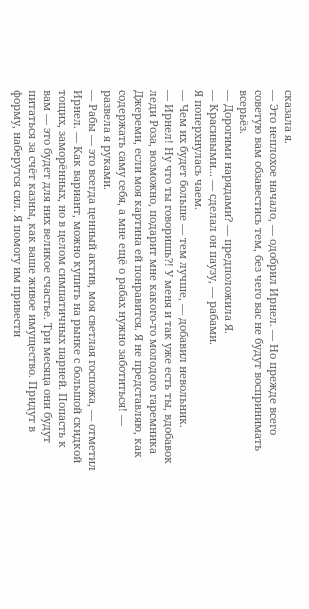сказала я.
— Это неплохое начало, — одобрил Ирнел. — Но прежде всего советую вам обзавестись тем, без чего вас не будут воспринимать всерьёз.
— Дорогими нарядами? — предположила Я.
— Красивыми... — сделал он паузу, — рабами.
Я поперхнулась чаем.
— Чем их будет больше — тем лучше, — добавил невольник.
— Ирнел! Ну что ты говоришь?! У меня и так уже есть ты, вдобавок леди Роза, возможно, подарит мне какого-то молодого гаремника Джереми, если моя картина ей понравится. Я не представляю, как содержать саму себя, а мне ещё о рабах нужно заботиться! — развела я руками.
— Рабы — это всегда ценный актив, моя светлая госпожа, — отметил Ирнел. — Как вариант, можно купить на рынке с большой скидкой тощих, заморённых, но в целом симпатичных парней. Попасть к вам — это будет для них великое счастье. Три месяца они будут питаться за счёт казны, как ваше живое имущество. Придут в форму, наберутся сил. Я помогу им привести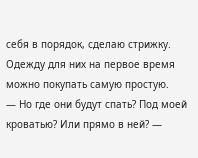себя в порядок, сделаю стрижку. Одежду для них на первое время можно покупать самую простую.
— Но где они будут спать? Под моей кроватью? Или прямо в ней? —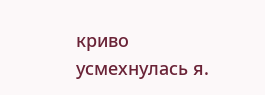криво усмехнулась я.